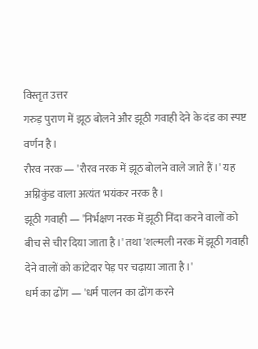विस्तृत उत्तर
गरुड़ पुराण में झूठ बोलने और झूठी गवाही देने के दंड का स्पष्ट वर्णन है।
रौरव नरक — 'रौरव नरक में झूठ बोलने वाले जाते हैं।' यह अग्निकुंड वाला अत्यंत भयंकर नरक है।
झूठी गवाही — 'निर्भक्षण नरक में झूठी निंदा करने वालों को बीच से चीर दिया जाता है।' तथा 'शल्मली नरक में झूठी गवाही देने वालों को कांटेदार पेड़ पर चढ़ाया जाता है।'
धर्म का ढोंग — 'धर्म पालन का ढोंग करने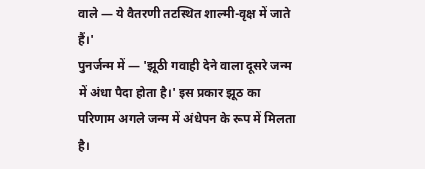वाले — ये वैतरणी तटस्थित शाल्मी-वृक्ष में जाते हैं।'
पुनर्जन्म में — 'झूठी गवाही देने वाला दूसरे जन्म में अंधा पैदा होता है।' इस प्रकार झूठ का परिणाम अगले जन्म में अंधेपन के रूप में मिलता है।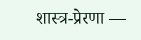शास्त्र-प्रेरणा —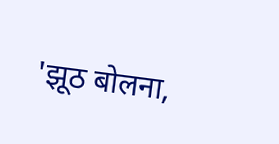'झूठ बोलना,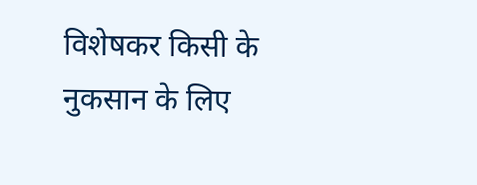विशेषकर किसी के नुकसान के लिए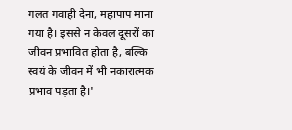गलत गवाही देना, महापाप माना गया है। इससे न केवल दूसरों का जीवन प्रभावित होता है, बल्कि स्वयं के जीवन में भी नकारात्मक प्रभाव पड़ता है।'